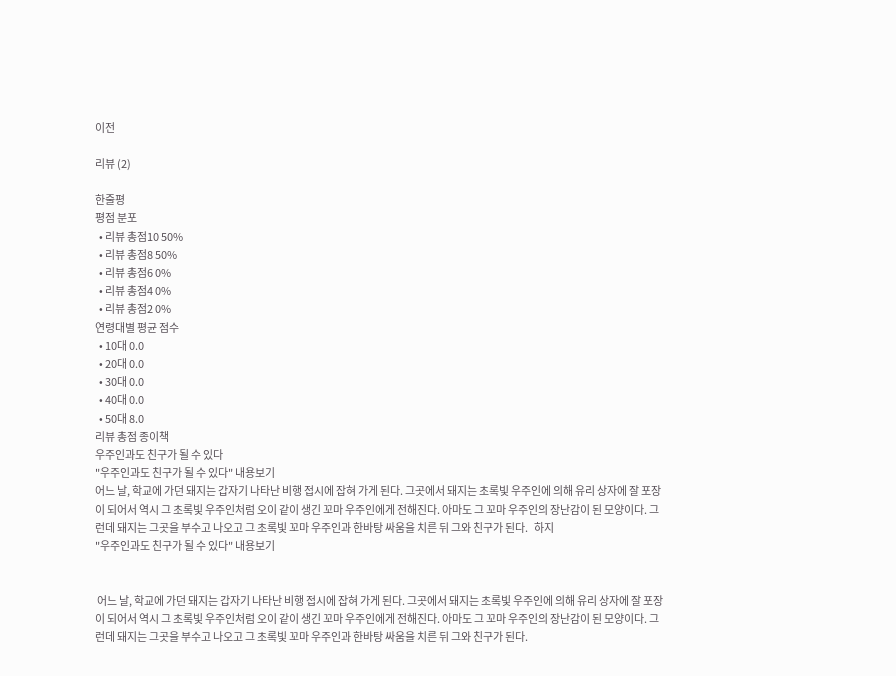이전

리뷰 (2)

한줄평
평점 분포
  • 리뷰 총점10 50%
  • 리뷰 총점8 50%
  • 리뷰 총점6 0%
  • 리뷰 총점4 0%
  • 리뷰 총점2 0%
연령대별 평균 점수
  • 10대 0.0
  • 20대 0.0
  • 30대 0.0
  • 40대 0.0
  • 50대 8.0
리뷰 총점 종이책
우주인과도 친구가 될 수 있다
"우주인과도 친구가 될 수 있다" 내용보기
어느 날, 학교에 가던 돼지는 갑자기 나타난 비행 접시에 잡혀 가게 된다. 그곳에서 돼지는 초록빛 우주인에 의해 유리 상자에 잘 포장이 되어서 역시 그 초록빛 우주인처럼 오이 같이 생긴 꼬마 우주인에게 전해진다. 아마도 그 꼬마 우주인의 장난감이 된 모양이다. 그런데 돼지는 그곳을 부수고 나오고 그 초록빛 꼬마 우주인과 한바탕 싸움을 치른 뒤 그와 친구가 된다.   하지
"우주인과도 친구가 될 수 있다" 내용보기


 어느 날, 학교에 가던 돼지는 갑자기 나타난 비행 접시에 잡혀 가게 된다. 그곳에서 돼지는 초록빛 우주인에 의해 유리 상자에 잘 포장이 되어서 역시 그 초록빛 우주인처럼 오이 같이 생긴 꼬마 우주인에게 전해진다. 아마도 그 꼬마 우주인의 장난감이 된 모양이다. 그런데 돼지는 그곳을 부수고 나오고 그 초록빛 꼬마 우주인과 한바탕 싸움을 치른 뒤 그와 친구가 된다.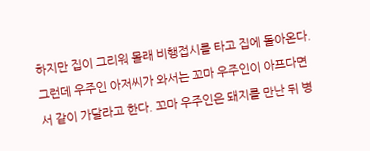하지만 집이 그리워 몰래 비행접시를 타고 집에 돌아온다. 그런데 우주인 아저씨가 와서는 꼬마 우주인이 아프다면서 같이 가달라고 한다. 꼬마 우주인은 돼지를 만난 뒤 병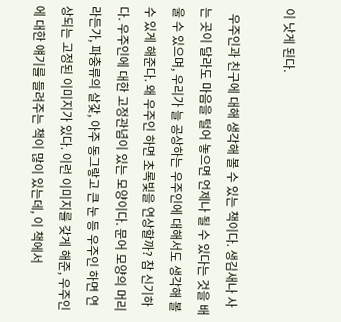이 낫게 된다.

  우주인과 친구에 대해 생각해 볼 수 있는 책이다. 생김새나 사는 곳이 달라도 마음을 털어 놓으면 언제나 될 수 있다는 것을 배울 수 있으며, 우리가 늘 공상하는 우주인에 대해서도 생각해 볼 수 있게 해준다. 왜 우주인 하면 초록빛을 연상할까? 참 신기하다. 우주인에 대한 고정관념이 있는 모양이다. 문어 모양의 머리라든가, 파충류의 살갗, 아주 동그랗고 큰 눈 등 우주인 하면 연상되는 고정된 이미지가 있다. 이런 이미지를 갖게 해준, 우주인에 대한 얘기를 들려주는 책이 많이 있는데, 이 책에서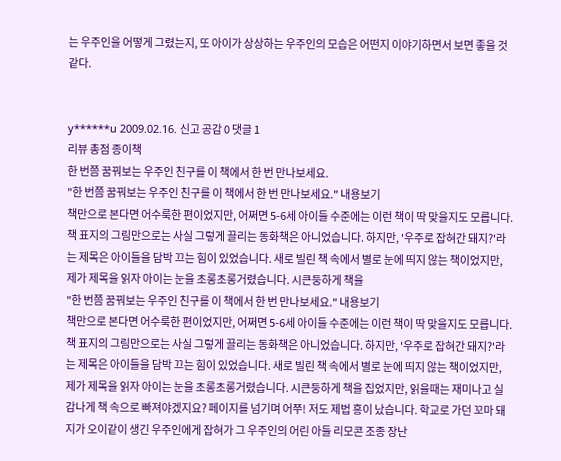는 우주인을 어떻게 그렸는지, 또 아이가 상상하는 우주인의 모습은 어떤지 이야기하면서 보면 좋을 것 같다.


y******u 2009.02.16. 신고 공감 0 댓글 1
리뷰 총점 종이책
한 번쯤 꿈꿔보는 우주인 친구를 이 책에서 한 번 만나보세요.
"한 번쯤 꿈꿔보는 우주인 친구를 이 책에서 한 번 만나보세요." 내용보기
책만으로 본다면 어수룩한 편이었지만, 어쩌면 5-6세 아이들 수준에는 이런 책이 딱 맞을지도 모릅니다. 책 표지의 그림만으로는 사실 그렇게 끌리는 동화책은 아니었습니다. 하지만, '우주로 잡혀간 돼지?'라는 제목은 아이들을 담박 끄는 힘이 있었습니다. 새로 빌린 책 속에서 별로 눈에 띄지 않는 책이었지만, 제가 제목을 읽자 아이는 눈을 초롱초롱거렸습니다. 시큰둥하게 책을
"한 번쯤 꿈꿔보는 우주인 친구를 이 책에서 한 번 만나보세요." 내용보기
책만으로 본다면 어수룩한 편이었지만, 어쩌면 5-6세 아이들 수준에는 이런 책이 딱 맞을지도 모릅니다. 책 표지의 그림만으로는 사실 그렇게 끌리는 동화책은 아니었습니다. 하지만, '우주로 잡혀간 돼지?'라는 제목은 아이들을 담박 끄는 힘이 있었습니다. 새로 빌린 책 속에서 별로 눈에 띄지 않는 책이었지만, 제가 제목을 읽자 아이는 눈을 초롱초롱거렸습니다. 시큰둥하게 책을 집었지만, 읽을때는 재미나고 실감나게 책 속으로 빠져야겠지요? 페이지를 넘기며 어쭈! 저도 제법 흥이 났습니다. 학교로 가던 꼬마 돼지가 오이같이 생긴 우주인에게 잡혀가 그 우주인의 어린 아들 리모콘 조종 장난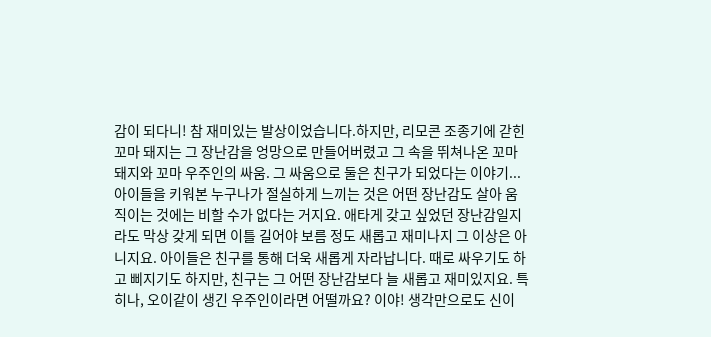감이 되다니! 참 재미있는 발상이었습니다.하지만, 리모콘 조종기에 갇힌 꼬마 돼지는 그 장난감을 엉망으로 만들어버렸고 그 속을 뛰쳐나온 꼬마 돼지와 꼬마 우주인의 싸움. 그 싸움으로 둘은 친구가 되었다는 이야기... 아이들을 키워본 누구나가 절실하게 느끼는 것은 어떤 장난감도 살아 움직이는 것에는 비할 수가 없다는 거지요. 애타게 갖고 싶었던 장난감일지라도 막상 갖게 되면 이틀 길어야 보름 정도 새롭고 재미나지 그 이상은 아니지요. 아이들은 친구를 통해 더욱 새롭게 자라납니다. 때로 싸우기도 하고 삐지기도 하지만, 친구는 그 어떤 장난감보다 늘 새롭고 재미있지요. 특히나, 오이같이 생긴 우주인이라면 어떨까요? 이야! 생각만으로도 신이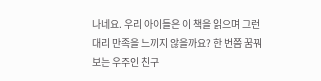나네요. 우리 아이들은 이 책을 읽으며 그런 대리 만족을 느끼지 않을까요? 한 번쯤 꿈꿔보는 우주인 친구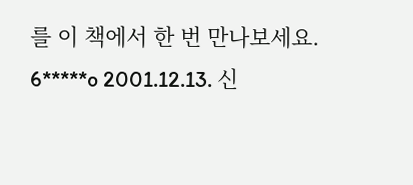를 이 책에서 한 번 만나보세요.
6*****o 2001.12.13. 신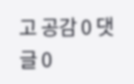고 공감 0 댓글 0